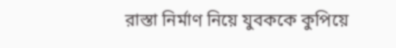রাস্তা নির্মাণ নিয়ে যুবককে কুপিয়ে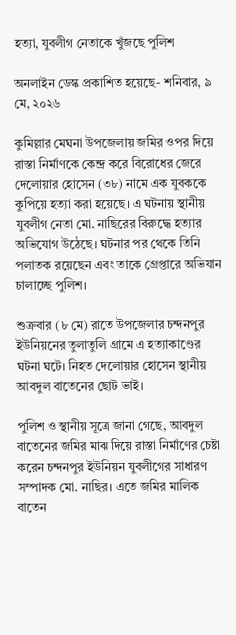হত্যা, যুবলীগ নেতাকে খুঁজছে পুলিশ

অনলাইন ডেস্ক প্রকাশিত হয়েছে- শনিবার, ৯ মে, ২০২৬

কুমিল্লার মেঘনা উপজেলায় জমির ওপর দিয়ে রাস্তা নির্মাণকে কেন্দ্র করে বিরোধের জেরে দেলোয়ার হোসেন (৩৮) নামে এক যুবককে কুপিয়ে হত্যা করা হয়েছে। এ ঘটনায় স্থানীয় যুবলীগ নেতা মো. নাছিরের বিরুদ্ধে হত্যার অভিযোগ উঠেছে। ঘটনার পর থেকে তিনি পলাতক রয়েছেন এবং তাকে গ্রেপ্তারে অভিযান চালাচ্ছে পুলিশ।

শুক্রবার (৮ মে) রাতে উপজেলার চন্দনপুর ইউনিয়নের তুলাতুলি গ্রামে এ হত্যাকাণ্ডের ঘটনা ঘটে। নিহত দেলোয়ার হোসেন স্থানীয় আবদুল বাতেনের ছোট ভাই।

পুলিশ ও স্থানীয় সূত্রে জানা গেছে, আবদুল বাতেনের জমির মাঝ দিয়ে রাস্তা নির্মাণের চেষ্টা করেন চন্দনপুর ইউনিয়ন যুবলীগের সাধারণ সম্পাদক মো. নাছির। এতে জমির মালিক বাতেন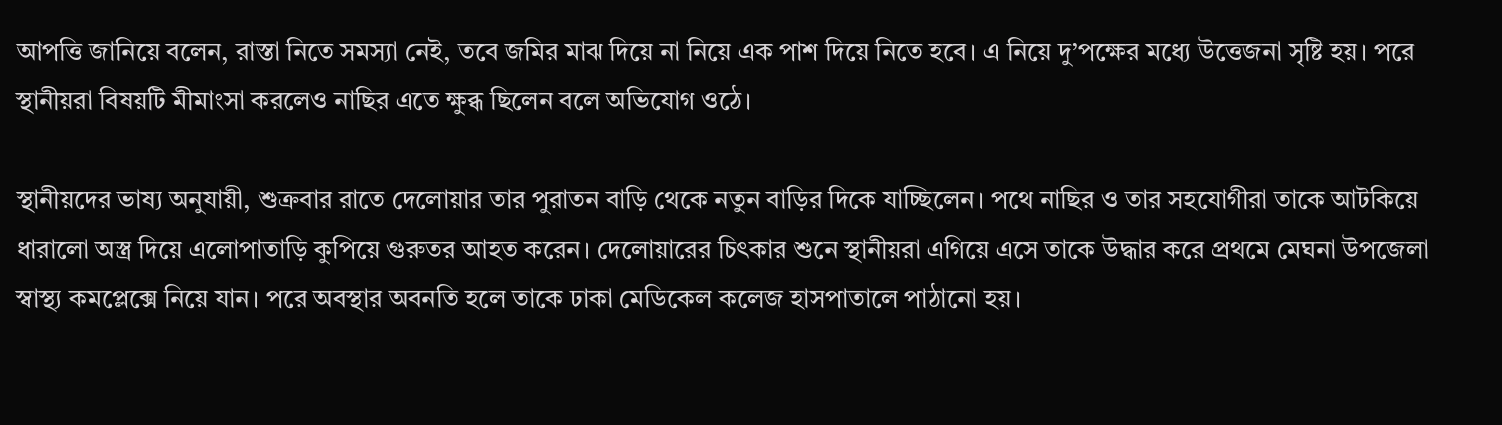আপত্তি জানিয়ে বলেন, রাস্তা নিতে সমস্যা নেই, তবে জমির মাঝ দিয়ে না নিয়ে এক পাশ দিয়ে নিতে হবে। এ নিয়ে দু’পক্ষের মধ্যে উত্তেজনা সৃষ্টি হয়। পরে স্থানীয়রা বিষয়টি মীমাংসা করলেও নাছির এতে ক্ষুব্ধ ছিলেন বলে অভিযোগ ওঠে।

স্থানীয়দের ভাষ্য অনুযায়ী, শুক্রবার রাতে দেলোয়ার তার পুরাতন বাড়ি থেকে নতুন বাড়ির দিকে যাচ্ছিলেন। পথে নাছির ও তার সহযোগীরা তাকে আটকিয়ে ধারালো অস্ত্র দিয়ে এলোপাতাড়ি কুপিয়ে গুরুতর আহত করেন। দেলোয়ারের চিৎকার শুনে স্থানীয়রা এগিয়ে এসে তাকে উদ্ধার করে প্রথমে মেঘনা উপজেলা স্বাস্থ্য কমপ্লেক্সে নিয়ে যান। পরে অবস্থার অবনতি হলে তাকে ঢাকা মেডিকেল কলেজ হাসপাতালে পাঠানো হয়।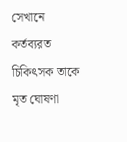সেখানে কর্তব্যরত চিকিৎসক তাকে মৃত ঘোষণা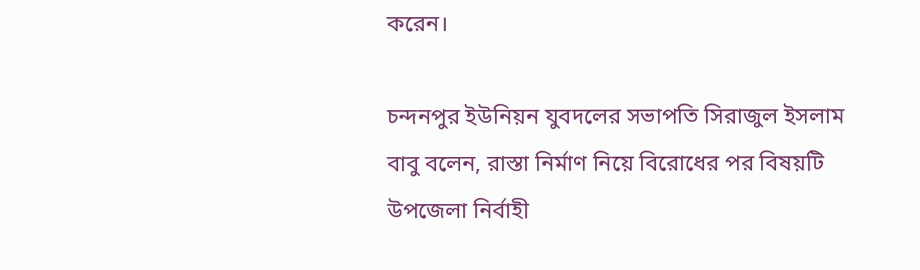করেন।

চন্দনপুর ইউনিয়ন যুবদলের সভাপতি সিরাজুল ইসলাম বাবু বলেন, রাস্তা নির্মাণ নিয়ে বিরোধের পর বিষয়টি উপজেলা নির্বাহী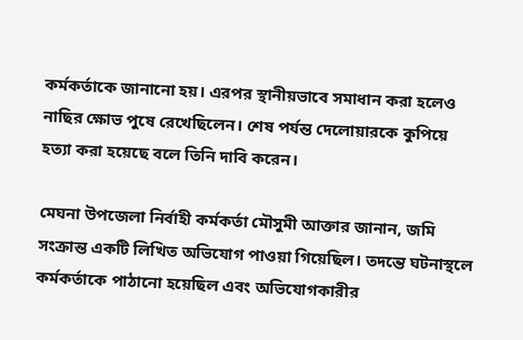কর্মকর্তাকে জানানো হয়। এরপর স্থানীয়ভাবে সমাধান করা হলেও নাছির ক্ষোভ পুষে রেখেছিলেন। শেষ পর্যন্ত দেলোয়ারকে কুপিয়ে হত্যা করা হয়েছে বলে তিনি দাবি করেন।

মেঘনা উপজেলা নির্বাহী কর্মকর্তা মৌসুমী আক্তার জানান, জমি সংক্রান্ত একটি লিখিত অভিযোগ পাওয়া গিয়েছিল। তদন্তে ঘটনাস্থলে কর্মকর্তাকে পাঠানো হয়েছিল এবং অভিযোগকারীর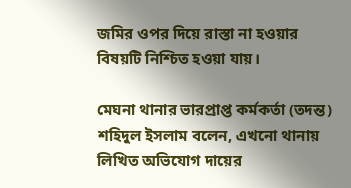জমির ওপর দিয়ে রাস্তা না হওয়ার বিষয়টি নিশ্চিত হওয়া যায়।

মেঘনা থানার ভারপ্রাপ্ত কর্মকর্তা (তদন্ত) শহিদুল ইসলাম বলেন, এখনো থানায় লিখিত অভিযোগ দায়ের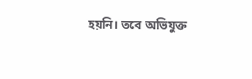হয়নি। তবে অভিযুক্ত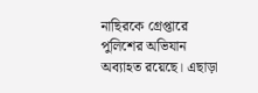নাছিরকে গ্রেপ্তারে পুলিশের অভিযান অব্যাহত রয়েছে। এছাড়া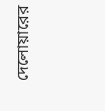দেলোয়ারের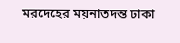মরদেহের ময়নাতদন্ত ঢাকা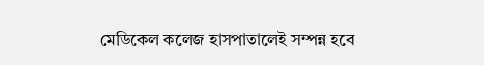মেডিকেল কলেজ হাসপাতালেই সম্পন্ন হবে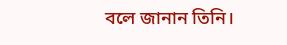বলে জানান তিনি।